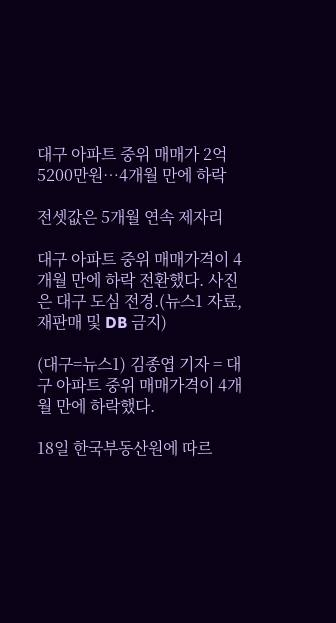대구 아파트 중위 매매가 2억5200만원…4개월 만에 하락

전셋값은 5개월 연속 제자리

대구 아파트 중위 매매가격이 4개월 만에 하락 전환했다. 사진은 대구 도심 전경.(뉴스1 자료, 재판매 및 DB 금지)

(대구=뉴스1) 김종엽 기자 = 대구 아파트 중위 매매가격이 4개월 만에 하락했다.

18일 한국부동산원에 따르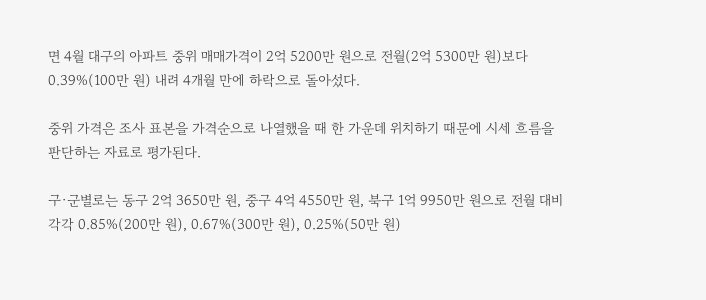면 4월 대구의 아파트 중위 매매가격이 2억 5200만 원으로 전월(2억 5300만 원)보다 0.39%(100만 원) 내려 4개월 만에 하락으로 돌아섰다.

중위 가격은 조사 표본을 가격순으로 나열했을 때 한 가운데 위치하기 때문에 시세 흐름을 판단하는 자료로 평가된다.

구·군별로는 동구 2억 3650만 원, 중구 4억 4550만 원, 북구 1억 9950만 원으로 전월 대비 각각 0.85%(200만 원), 0.67%(300만 원), 0.25%(50만 원)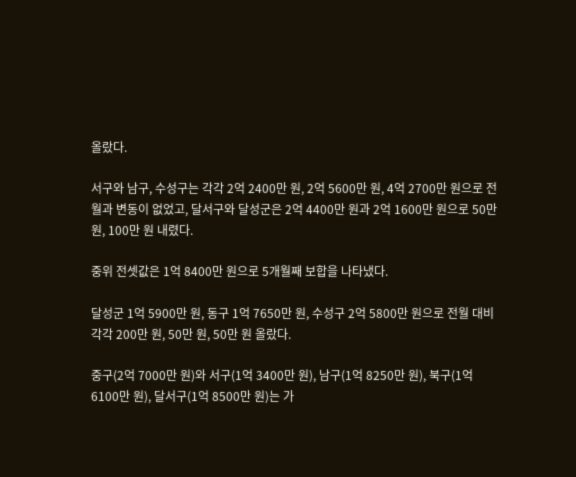올랐다.

서구와 남구, 수성구는 각각 2억 2400만 원, 2억 5600만 원, 4억 2700만 원으로 전월과 변동이 없었고, 달서구와 달성군은 2억 4400만 원과 2억 1600만 원으로 50만 원, 100만 원 내렸다.

중위 전셋값은 1억 8400만 원으로 5개월째 보합을 나타냈다.

달성군 1억 5900만 원, 동구 1억 7650만 원, 수성구 2억 5800만 원으로 전월 대비 각각 200만 원, 50만 원, 50만 원 올랐다.

중구(2억 7000만 원)와 서구(1억 3400만 원), 남구(1억 8250만 원), 북구(1억 6100만 원), 달서구(1억 8500만 원)는 가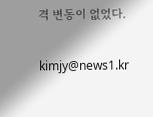격 변동이 없었다.

kimjy@news1.kr